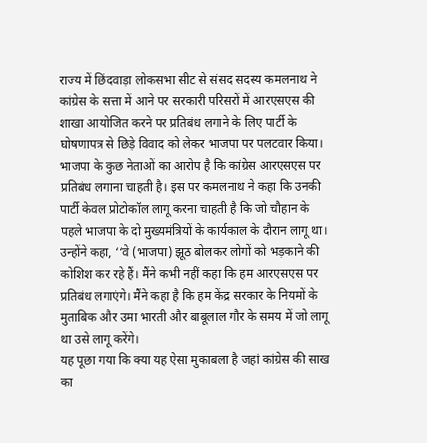राज्य में छिंदवाड़ा लोकसभा सीट से संसद सदस्य कमलनाथ ने कांग्रेस के सत्ता में आने पर सरकारी परिसरों में आरएसएस की शाखा आयोजित करने पर प्रतिबंध लगाने के लिए पार्टी के घोषणापत्र से छिड़े विवाद को लेकर भाजपा पर पलटवार किया। भाजपा के कुछ नेताओं का आरोप है कि कांग्रेस आरएसएस पर प्रतिबंध लगाना चाहती है। इस पर कमलनाथ ने कहा कि उनकी पार्टी केवल प्रोटोकॉल लागू करना चाहती है कि जो चौहान के पहले भाजपा के दो मुख्यमंत्रियों के कार्यकाल के दौरान लागू था।
उन्होंने कहा, ‘‘वे (भाजपा) झूठ बोलकर लोगों को भड़काने की कोशिश कर रहे हैं। मैंने कभी नहीं कहा कि हम आरएसएस पर प्रतिबंध लगाएंगे। मैंने कहा है कि हम केंद्र सरकार के नियमों के मुताबिक और उमा भारती और बाबूलाल गौर के समय में जो लागू था उसे लागू करेंगे।
यह पूछा गया कि क्या यह ऐसा मुकाबला है जहां कांग्रेस की साख का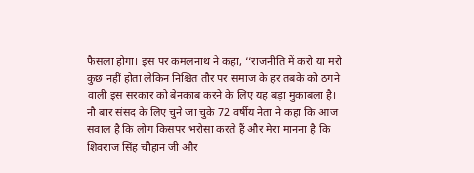फैसला होगा। इस पर कमलनाथ ने कहा, ‘‘राजनीति में करो या मरो कुछ नहीं होता लेकिन निश्चित तौर पर समाज के हर तबके को ठगने वाली इस सरकार को बेनकाब करने के लिए यह बड़ा मुकाबला है।
नौ बार संसद के लिए चुने जा चुके 72 वर्षीय नेता ने कहा कि आज सवाल है कि लोग किसपर भरोसा करते हैं और मेरा मानना है कि शिवराज सिंह चौहान जी और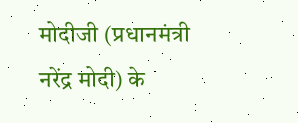मोदीजी (प्रधानमंत्री नरेंद्र मोदी) के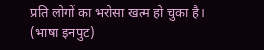प्रति लोगों का भरोसा खत्म हो चुका है।
(भाषा इनपुट)